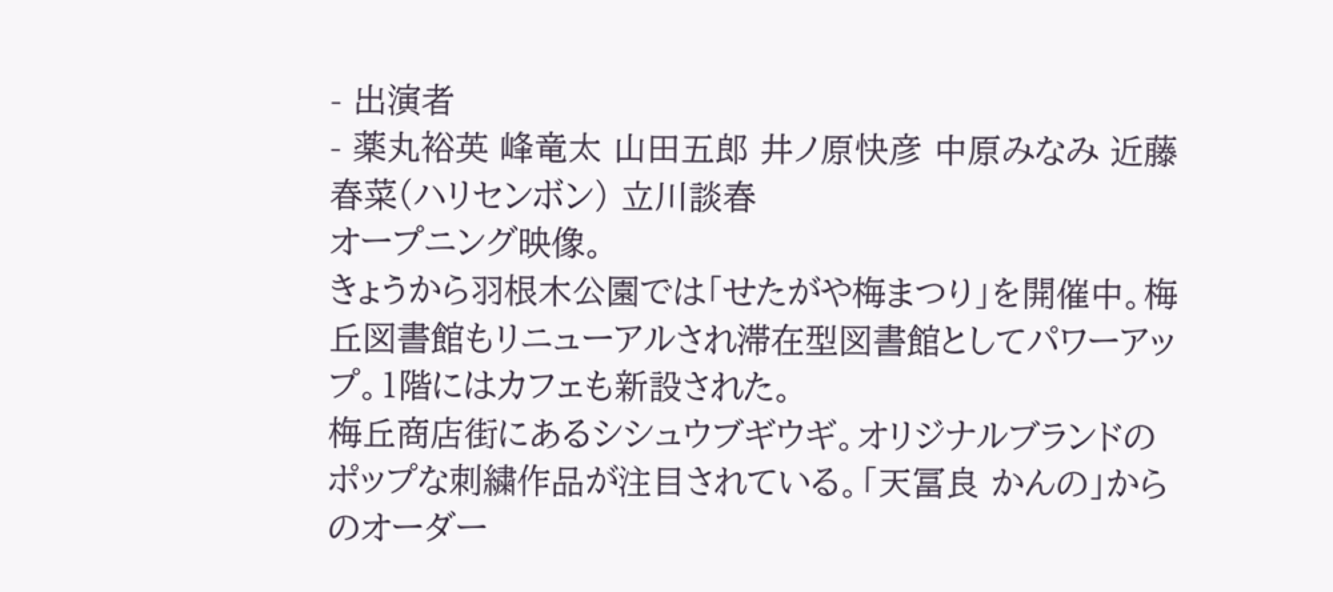- 出演者
- 薬丸裕英 峰竜太 山田五郎 井ノ原快彦 中原みなみ 近藤春菜(ハリセンボン) 立川談春
オープニング映像。
きょうから羽根木公園では「せたがや梅まつり」を開催中。梅丘図書館もリニューアルされ滞在型図書館としてパワーアップ。1階にはカフェも新設された。
梅丘商店街にあるシシュウブギウギ。オリジナルブランドのポップな刺繍作品が注目されている。「天冨良 かんの」からのオーダー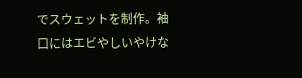でスウェットを制作。袖口にはエビやしいやけな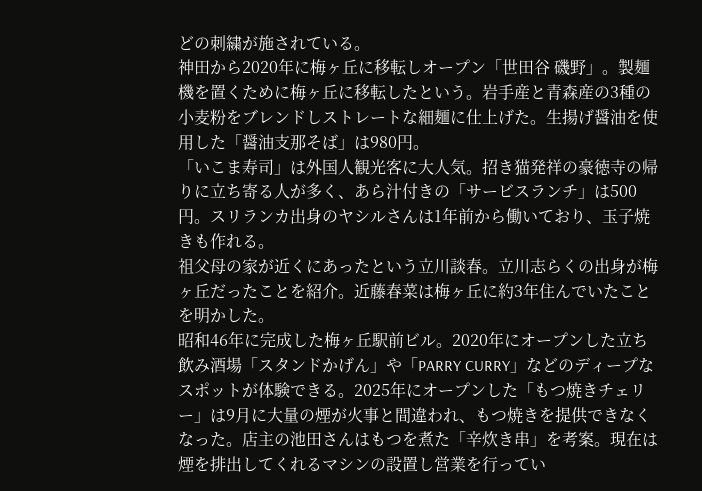どの刺繍が施されている。
神田から2020年に梅ヶ丘に移転しオープン「世田谷 磯野」。製麺機を置くために梅ヶ丘に移転したという。岩手産と青森産の3種の小麦粉をブレンドしストレートな細麺に仕上げた。生揚げ醤油を使用した「醤油支那そば」は980円。
「いこま寿司」は外国人観光客に大人気。招き猫発祥の豪徳寺の帰りに立ち寄る人が多く、あら汁付きの「サービスランチ」は500円。スリランカ出身のヤシルさんは1年前から働いており、玉子焼きも作れる。
祖父母の家が近くにあったという立川談春。立川志らくの出身が梅ヶ丘だったことを紹介。近藤春菜は梅ヶ丘に約3年住んでいたことを明かした。
昭和46年に完成した梅ヶ丘駅前ビル。2020年にオープンした立ち飲み酒場「スタンドかげん」や「PARRY CURRY」などのディープなスポットが体験できる。2025年にオープンした「もつ焼きチェリー」は9月に大量の煙が火事と間違われ、もつ焼きを提供できなくなった。店主の池田さんはもつを煮た「辛炊き串」を考案。現在は煙を排出してくれるマシンの設置し営業を行ってい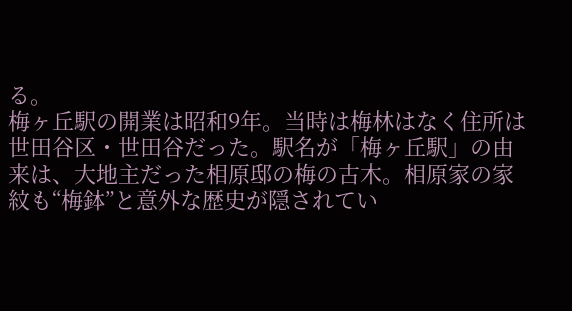る。
梅ヶ丘駅の開業は昭和9年。当時は梅林はなく住所は世田谷区・世田谷だった。駅名が「梅ヶ丘駅」の由来は、大地主だった相原邸の梅の古木。相原家の家紋も“梅鉢”と意外な歴史が隠されてい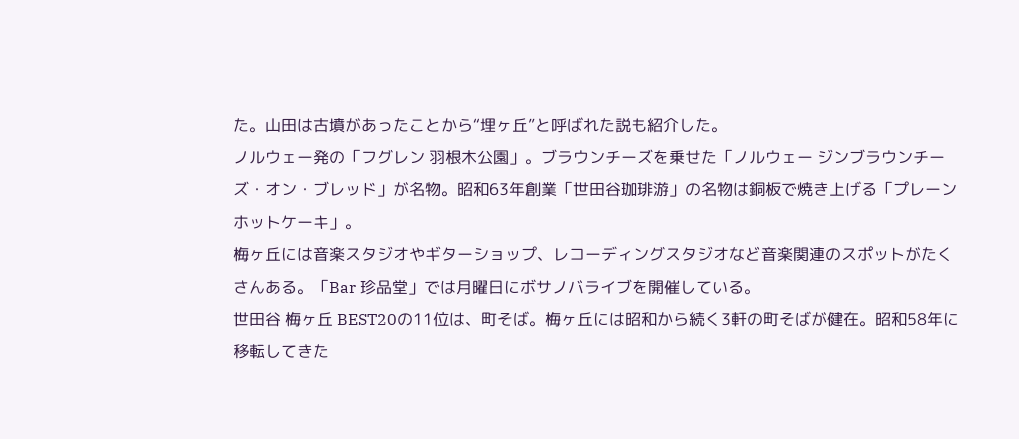た。山田は古墳があったことから“埋ヶ丘”と呼ばれた説も紹介した。
ノルウェー発の「フグレン 羽根木公園」。ブラウンチーズを乗せた「ノルウェー ジンブラウンチーズ・オン・ブレッド」が名物。昭和63年創業「世田谷珈琲游」の名物は銅板で焼き上げる「プレーンホットケーキ」。
梅ヶ丘には音楽スタジオやギターショップ、レコーディングスタジオなど音楽関連のスポットがたくさんある。「Bar 珍品堂」では月曜日にボサノバライブを開催している。
世田谷 梅ヶ丘 BEST20の11位は、町そば。梅ヶ丘には昭和から続く3軒の町そばが健在。昭和58年に移転してきた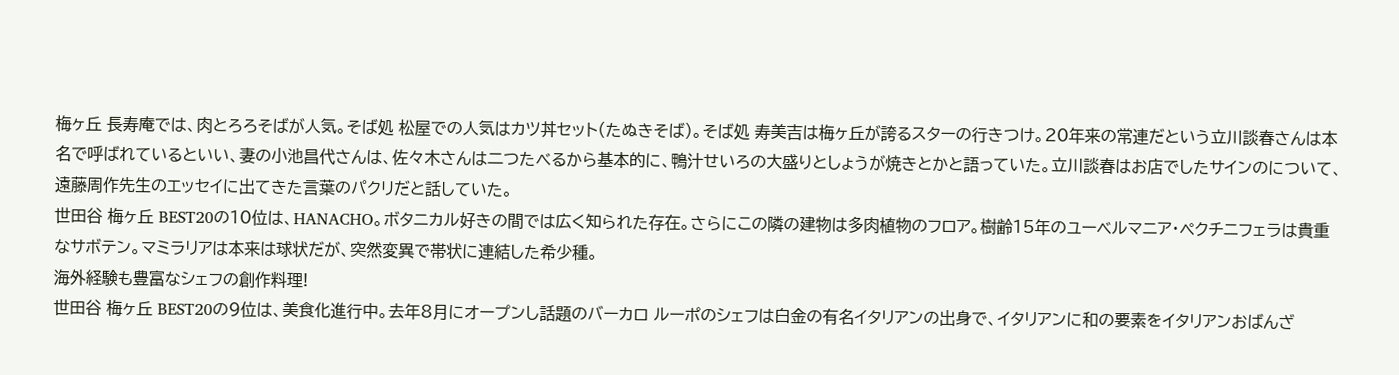梅ヶ丘 長寿庵では、肉とろろそばが人気。そば処 松屋での人気はカツ丼セット(たぬきそば)。そば処 寿美吉は梅ヶ丘が誇るスターの行きつけ。20年来の常連だという立川談春さんは本名で呼ばれているといい、妻の小池昌代さんは、佐々木さんは二つたべるから基本的に、鴨汁せいろの大盛りとしょうが焼きとかと語っていた。立川談春はお店でしたサインのについて、遠藤周作先生のエッセイに出てきた言葉のパクリだと話していた。
世田谷 梅ヶ丘 BEST20の10位は、HANACHO。ボタニカル好きの間では広く知られた存在。さらにこの隣の建物は多肉植物のフロア。樹齢15年のユーベルマニア・ペクチニフェラは貴重なサボテン。マミラリアは本来は球状だが、突然変異で帯状に連結した希少種。
海外経験も豊富なシェフの創作料理!
世田谷 梅ヶ丘 BEST20の9位は、美食化進行中。去年8月にオープンし話題のバーカロ ルーポのシェフは白金の有名イタリアンの出身で、イタリアンに和の要素をイタリアンおばんざ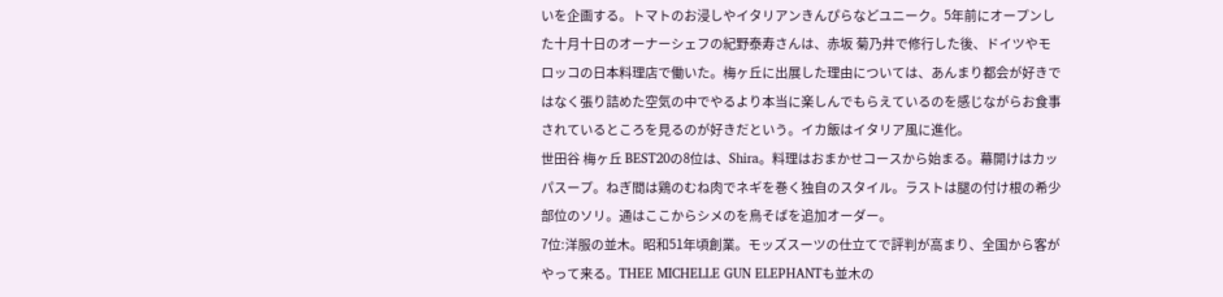いを企画する。トマトのお浸しやイタリアンきんぴらなどユニーク。5年前にオープンした十月十日のオーナーシェフの紀野泰寿さんは、赤坂 菊乃井で修行した後、ドイツやモロッコの日本料理店で働いた。梅ヶ丘に出展した理由については、あんまり都会が好きではなく張り詰めた空気の中でやるより本当に楽しんでもらえているのを感じながらお食事されているところを見るのが好きだという。イカ飯はイタリア風に進化。
世田谷 梅ヶ丘 BEST20の8位は、Shira。料理はおまかせコースから始まる。幕開けはカッパスープ。ねぎ間は鶏のむね肉でネギを巻く独自のスタイル。ラストは腿の付け根の希少部位のソリ。通はここからシメのを鳥そばを追加オーダー。
7位:洋服の並木。昭和51年頃創業。モッズスーツの仕立てで評判が高まり、全国から客がやって来る。THEE MICHELLE GUN ELEPHANTも並木の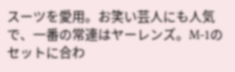スーツを愛用。お笑い芸人にも人気で、一番の常連はヤーレンズ。M-1のセットに合わ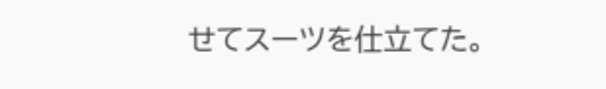せてスーツを仕立てた。